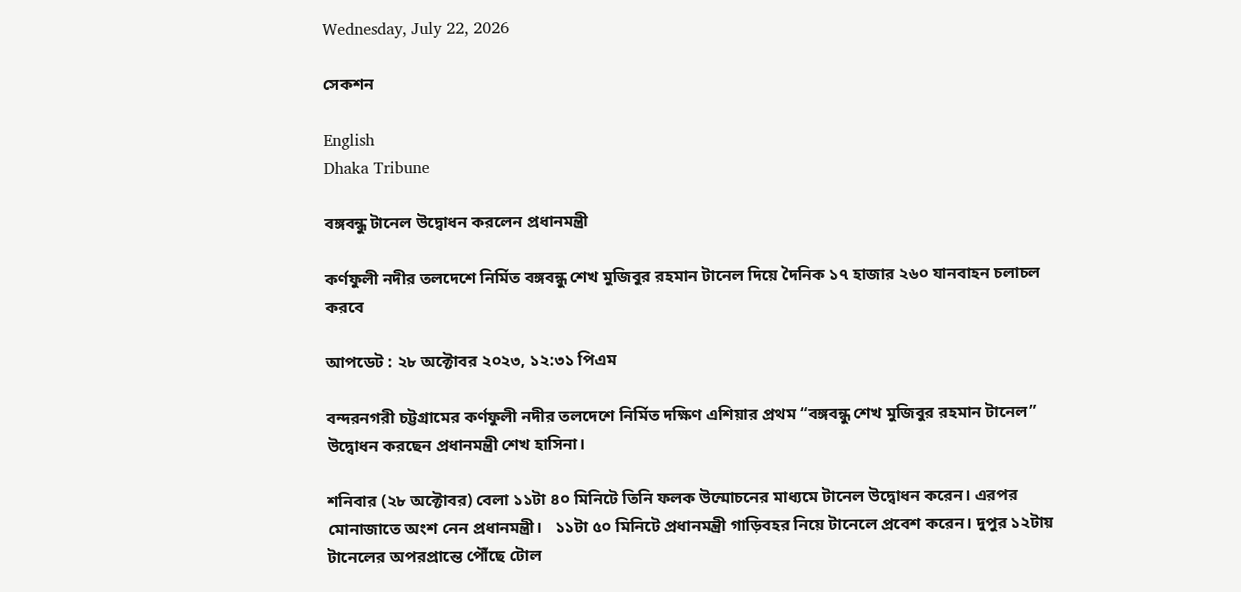Wednesday, July 22, 2026

সেকশন

English
Dhaka Tribune

বঙ্গবন্ধু টানেল উদ্বোধন করলেন প্রধানমন্ত্রী

কর্ণফুলী নদীর তলদেশে নির্মিত বঙ্গবন্ধু শেখ মুজিবুর রহমান টানেল দিয়ে দৈনিক ১৭ হাজার ২৬০ যানবাহন চলাচল করবে

আপডেট : ২৮ অক্টোবর ২০২৩, ১২:৩১ পিএম

বন্দরনগরী চট্টগ্রামের কর্ণফুলী নদীর তলদেশে নির্মিত দক্ষিণ এশিয়ার প্রথম “বঙ্গবন্ধু শেখ মুজিবুর রহমান টানেল” উদ্বোধন করছেন প্রধানমন্ত্রী শেখ হাসিনা।

শনিবার (২৮ অক্টোবর) বেলা ১১টা ৪০ মিনিটে তিনি ফলক উন্মোচনের মাধ্যমে টানেল উদ্বোধন করেন। এরপর মোনাজাতে অংশ নেন প্রধানমন্ত্রী।   ১১টা ৫০ মিনিটে প্রধানমন্ত্রী গাড়িবহর নিয়ে টানেলে প্রবেশ করেন। দুপুর ১২টায় টানেলের অপরপ্রান্তে পৌঁছে টোল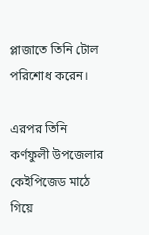প্লাজাতে তিনি টোল পরিশোধ করেন।

এরপর তিনি কর্ণফুলী উপজেলার কেইপিজেড মাঠে গিয়ে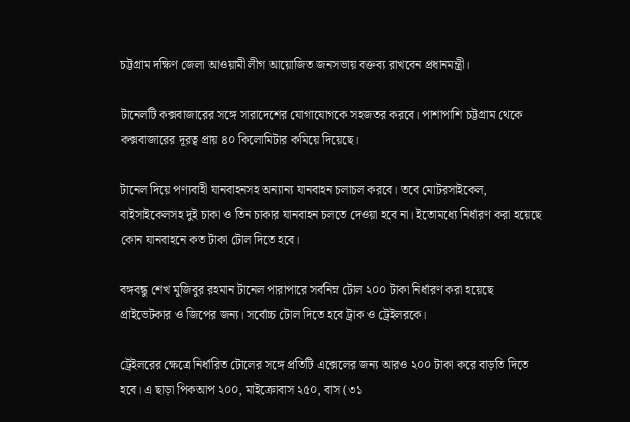চট্টগ্রাম দক্ষিণ জেলা আওয়ামী লীগ আয়োজিত জনসভায় বক্তব্য রাখবেন প্রধানমন্ত্রী।

টানেলটি কক্সবাজারের সঙ্গে সারাদেশের যোগাযোগকে সহজতর করবে। পাশাপাশি চট্টগ্রাম থেকে কক্সবাজারের দূরত্ব প্রায় ৪০ কিলোমিটার কমিয়ে দিয়েছে।

টানেল দিয়ে পণ্যবাহী যানবাহনসহ অন্যান্য যানবাহন চলাচল করবে। তবে মোটরসাইকেল, বাইসাইকেলসহ দুই চাকা ও তিন চাকার যানবাহন চলতে দেওয়া হবে না। ইতোমধ্যে নির্ধারণ করা হয়েছে কোন যানবাহনে কত টাকা টোল দিতে হবে।

বঙ্গবন্ধু শেখ মুজিবুর রহমান টানেল পারাপারে সর্বনিম্ন টোল ২০০ টাকা নির্ধারণ করা হয়েছে প্রাইভেটকার ও জিপের জন্য। সর্বোচ্চ টোল দিতে হবে ট্রাক ও ট্রেইলরকে।

ট্রেইলরের ক্ষেত্রে নির্ধারিত টোলের সঙ্গে প্রতিটি এক্সেলের জন্য আরও ২০০ টাকা করে বাড়তি দিতে হবে। এ ছাড়া পিকআপ ২০০, মাইক্রোবাস ২৫০, বাস (৩১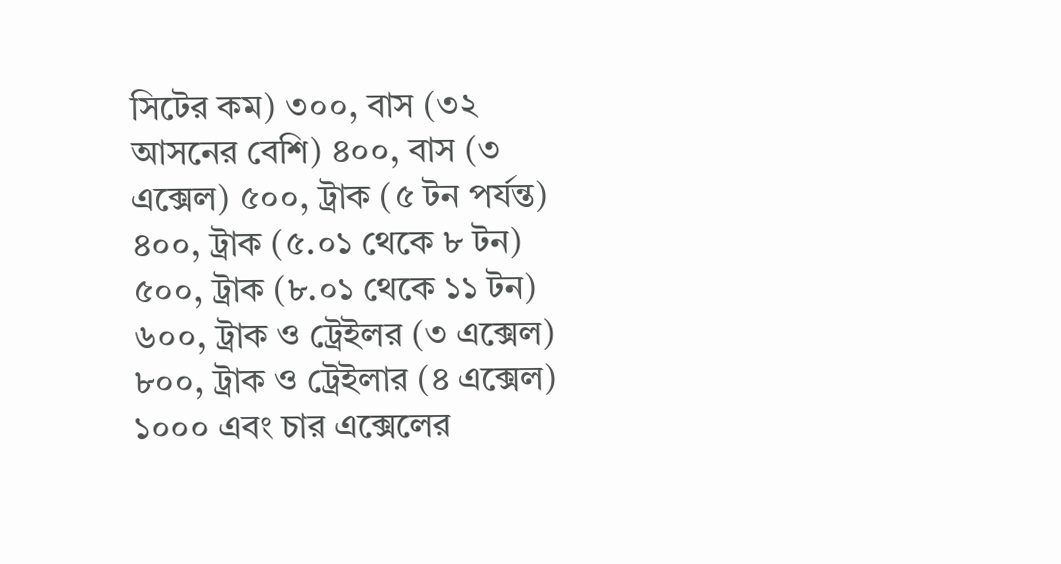সিটের কম) ৩০০, বাস (৩২ আসনের বেশি) ৪০০, বাস (৩ এক্সেল) ৫০০, ট্রাক (৫ টন পর্যন্ত) ৪০০, ট্রাক (৫.০১ থেকে ৮ টন) ৫০০, ট্রাক (৮.০১ থেকে ১১ টন) ৬০০, ট্রাক ও ট্রেইলর (৩ এক্সেল) ৮০০, ট্রাক ও ট্রেইলার (৪ এক্সেল) ১০০০ এবং চার এক্সেলের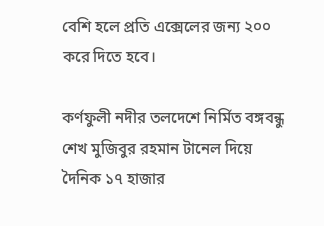বেশি হলে প্রতি এক্সেলের জন্য ২০০ করে দিতে হবে।

কর্ণফুলী নদীর তলদেশে নির্মিত বঙ্গবন্ধু শেখ মুজিবুর রহমান টানেল দিয়ে দৈনিক ১৭ হাজার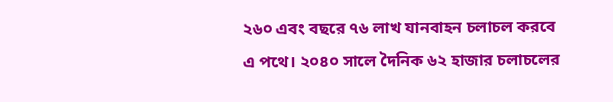২৬০ এবং বছরে ৭৬ লাখ যানবাহন চলাচল করবে এ পথে। ২০৪০ সালে দৈনিক ৬২ হাজার চলাচলের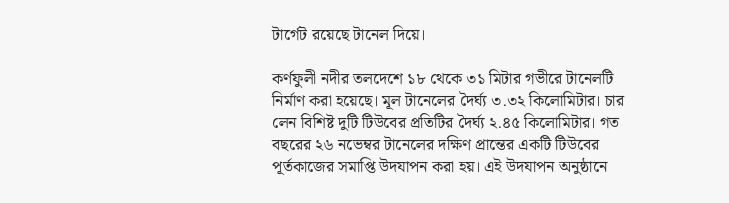টার্গেট রয়েছে টানেল দিয়ে।

কর্ণফুলী নদীর তলদেশে ১৮ থেকে ৩১ মিটার গভীরে টানেলটি নির্মাণ করা হয়েছে। মূল টানেলের দৈর্ঘ্য ৩.৩২ কিলোমিটার। চার লেন বিশিষ্ট দুটি টিউবের প্রতিটির দৈর্ঘ্য ২.৪৫ কিলোমিটার। গত বছরের ২৬ নভেম্বর টানেলের দক্ষিণ প্রান্তের একটি টিউবের পূর্তকাজের সমাপ্তি উদযাপন করা হয়। এই উদযাপন অনুষ্ঠানে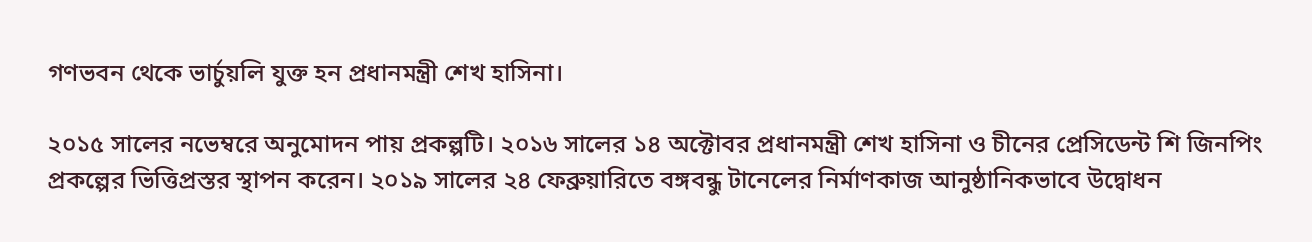গণভবন থেকে ভার্চুয়লি যুক্ত হন প্রধানমন্ত্রী শেখ হাসিনা।

২০১৫ সালের নভেম্বরে অনুমোদন পায় প্রকল্পটি। ২০১৬ সালের ১৪ অক্টোবর প্রধানমন্ত্রী শেখ হাসিনা ও চীনের প্রেসিডেন্ট শি জিনপিং প্রকল্পের ভিত্তিপ্রস্তর স্থাপন করেন। ২০১৯ সালের ২৪ ফেব্রুয়ারিতে বঙ্গবন্ধু টানেলের নির্মাণকাজ আনুষ্ঠানিকভাবে উদ্বোধন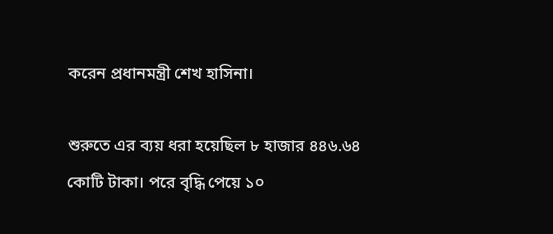করেন প্রধানমন্ত্রী শেখ হাসিনা।

শুরুতে এর ব্যয় ধরা হয়েছিল ৮ হাজার ৪৪৬.৬৪ কোটি টাকা। পরে বৃদ্ধি পেয়ে ১০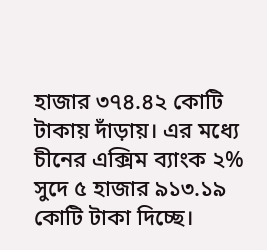হাজার ৩৭৪.৪২ কোটি টাকায় দাঁড়ায়। এর মধ্যে চীনের এক্সিম ব্যাংক ২% সুদে ৫ হাজার ৯১৩.১৯ কোটি টাকা দিচ্ছে।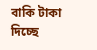বাকি টাকা দিচ্ছে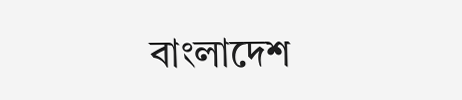বাংলাদেশ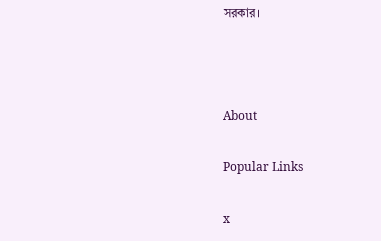সরকার।



About

Popular Links

x